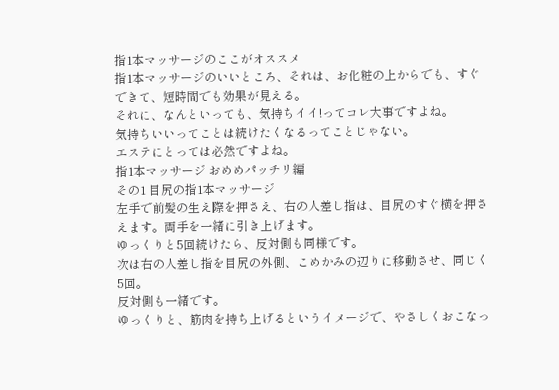指1本マッサージのここがオススメ
指1本マッサージのいいところ、それは、お化粧の上からでも、すぐできて、短時間でも効果が見える。
それに、なんといっても、気持ちイイ!ってコレ大事ですよね。
気持ちいいってことは続けたくなるってことじゃない。
エステにとっては必然ですよね。
指1本マッサージ おめめパッチリ編
その1 目尻の指1本マッサージ
左手で前髪の生え際を押さえ、右の人差し指は、目尻のすぐ横を押さえます。両手を一緒に引き上げます。
ゆっくりと5回続けたら、反対側も同様です。
次は右の人差し指を目尻の外側、こめかみの辺りに移動させ、同じく5回。
反対側も一緒です。
ゆっくりと、筋肉を持ち上げるというイメージで、やさしくおこなっ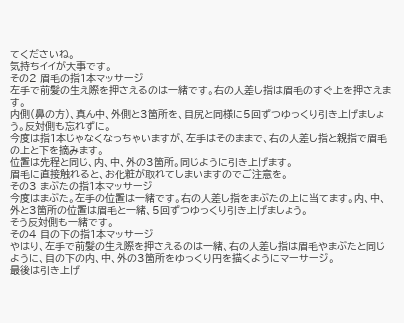てくださいね。
気持ちイイが大事です。
その2 眉毛の指1本マッサージ
左手で前髪の生え際を押さえるのは一緒です。右の人差し指は眉毛のすぐ上を押さえます。
内側(鼻の方)、真ん中、外側と3箇所を、目尻と同様に5回ずつゆっくり引き上げましょう。反対側も忘れずに。
今度は指1本じゃなくなっちゃいますが、左手はそのままで、右の人差し指と親指で眉毛の上と下を摘みます。
位置は先程と同じ、内、中、外の3箇所。同じように引き上げます。
眉毛に直接触れると、お化粧が取れてしまいますのでご注意を。
その3 まぶたの指1本マッサージ
今度はまぶた。左手の位置は一緒です。右の人差し指をまぶたの上に当てます。内、中、外と3箇所の位置は眉毛と一緒、5回ずつゆっくり引き上げましょう。
そう反対側も一緒です。
その4 目の下の指1本マッサージ
やはり、左手で前髪の生え際を押さえるのは一緒、右の人差し指は眉毛やまぶたと同じように、目の下の内、中、外の3箇所をゆっくり円を描くようにマーサージ。
最後は引き上げ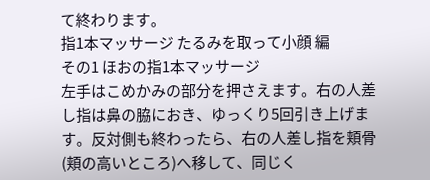て終わります。
指1本マッサージ たるみを取って小顔 編
その1 ほおの指1本マッサージ
左手はこめかみの部分を押さえます。右の人差し指は鼻の脇におき、ゆっくり5回引き上げます。反対側も終わったら、右の人差し指を頬骨(頬の高いところ)へ移して、同じく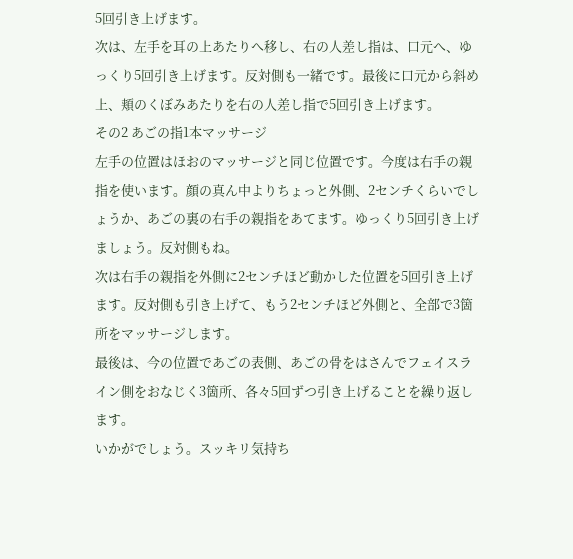5回引き上げます。
次は、左手を耳の上あたりへ移し、右の人差し指は、口元へ、ゆっくり5回引き上げます。反対側も一緒です。最後に口元から斜め上、頬のくぼみあたりを右の人差し指で5回引き上げます。
その2 あごの指1本マッサージ
左手の位置はほおのマッサージと同じ位置です。今度は右手の親指を使います。顔の真ん中よりちょっと外側、2センチくらいでしょうか、あごの裏の右手の親指をあてます。ゆっくり5回引き上げましょう。反対側もね。
次は右手の親指を外側に2センチほど動かした位置を5回引き上げます。反対側も引き上げて、もう2センチほど外側と、全部で3箇所をマッサージします。
最後は、今の位置であごの表側、あごの骨をはさんでフェイスライン側をおなじく3箇所、各々5回ずつ引き上げることを繰り返します。
いかがでしょう。スッキリ気持ち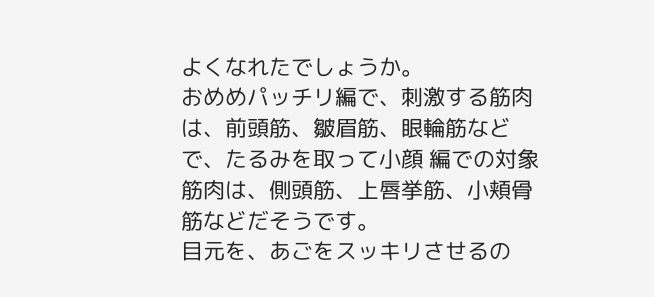よくなれたでしょうか。
おめめパッチリ編で、刺激する筋肉は、前頭筋、皺眉筋、眼輪筋などで、たるみを取って小顔 編での対象筋肉は、側頭筋、上唇挙筋、小頬骨筋などだそうです。
目元を、あごをスッキリさせるの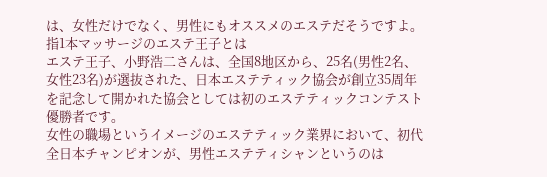は、女性だけでなく、男性にもオススメのエステだそうですよ。
指1本マッサージのエステ王子とは
エステ王子、小野浩二さんは、全国8地区から、25名(男性2名、女性23名)が選抜された、日本エステティック協会が創立35周年を記念して開かれた協会としては初のエステティックコンテスト優勝者です。
女性の職場というイメージのエステティック業界において、初代全日本チャンピオンが、男性エステティシャンというのは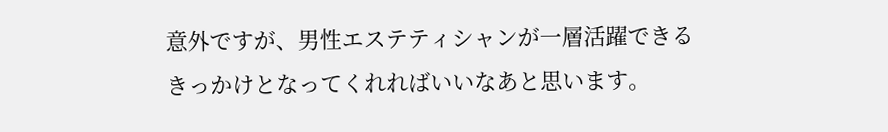意外ですが、男性エステティシャンが一層活躍できるきっかけとなってくれればいいなあと思います。